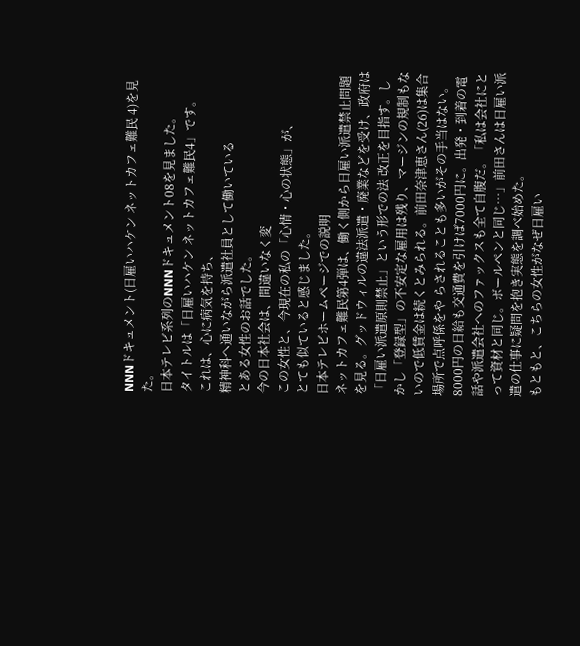NNNドキュメント(日雇いハケン ネットカフェ難民 4)を見た。
日本テレビ系列のNNNドキュメント08を見ました。
タイトルは「日雇いハケン ネットカフェ難民4」です。
これは、心に病気を持ち、
精神科へ通いながら派遣社員として働いている
とある女性のお話でした。
今の日本社会は、間違いなく変
この女性と、今現在の私の「心情・心の状態」が、
とても似ていると感じました。
日本テレビホームページでの説明
ネットカフェ難民第4弾は、働く側から日雇い派遣禁止問題を見る。グッドウィルの違法派遣・廃業などを受け、政府は「日雇い派遣原則禁止」という形での法 改正を目指す。しかし「登録型」の不安定な雇用は残り、マージンの規制もないので低賃金は続くとみられる。前田奈津恵さん(26)は集合場所で点呼係をや らされることも多いがその手当はない。8000円の日給も交通費を引けば7000円に。出発・到着の電話や派遣会社へのファックスも全て自腹だ。「私は会社にとって資材と同じ。ボールペンと同じ…」前田さんは日雇い派遣の仕事に疑問を抱き実態を調べ始めた。
もともと、こちらの女性がなぜ日雇い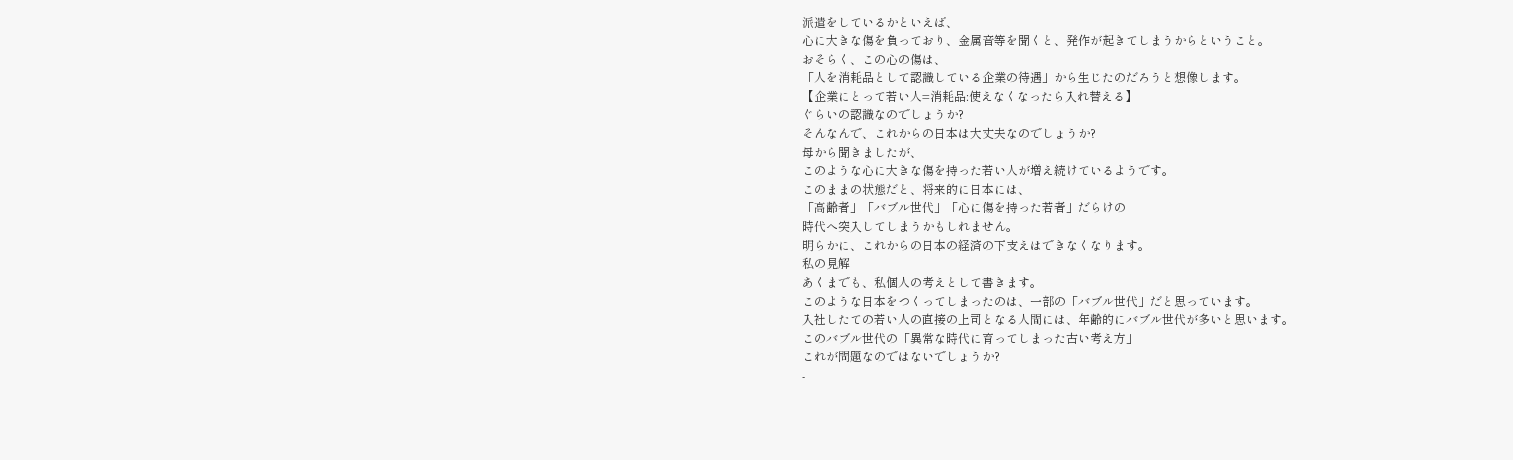派遣をしているかといえば、
心に大きな傷を負っており、金属音等を聞くと、発作が起きてしまうからということ。
おそらく、この心の傷は、
「人を消耗品として認識している企業の待遇」から生じたのだろうと想像します。
【企業にとって若い人=消耗品:使えなくなったら入れ替える】
ぐらいの認識なのでしょうか?
そんなんで、これからの日本は大丈夫なのでしょうか?
母から聞きましたが、
このような心に大きな傷を持った若い人が増え続けているようです。
このままの状態だと、将来的に日本には、
「高齢者」「バブル世代」「心に傷を持った若者」だらけの
時代へ突入してしまうかもしれません。
明らかに、これからの日本の経済の下支えはできなくなります。
私の見解
あくまでも、私個人の考えとして書きます。
このような日本をつくってしまったのは、一部の「バブル世代」だと思っています。
入社したての若い人の直接の上司となる人間には、年齢的にバブル世代が多いと思います。
このバブル世代の「異常な時代に育ってしまった古い考え方」
これが問題なのではないでしょうか?
-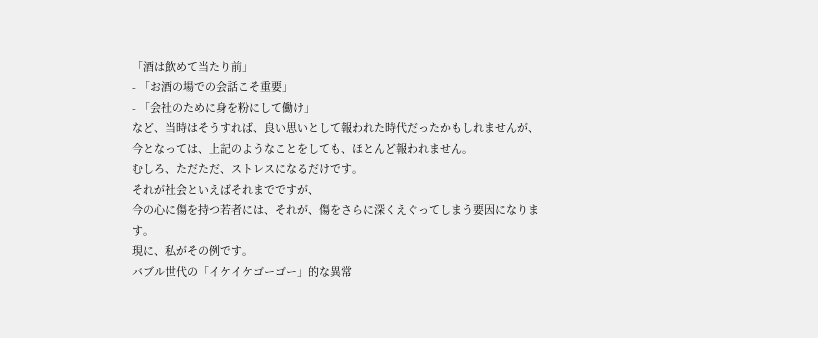「酒は飲めて当たり前」
- 「お酒の場での会話こそ重要」
- 「会社のために身を粉にして働け」
など、当時はそうすれば、良い思いとして報われた時代だったかもしれませんが、
今となっては、上記のようなことをしても、ほとんど報われません。
むしろ、ただただ、ストレスになるだけです。
それが社会といえばそれまでですが、
今の心に傷を持つ若者には、それが、傷をさらに深くえぐってしまう要因になります。
現に、私がその例です。
バブル世代の「イケイケゴーゴー」的な異常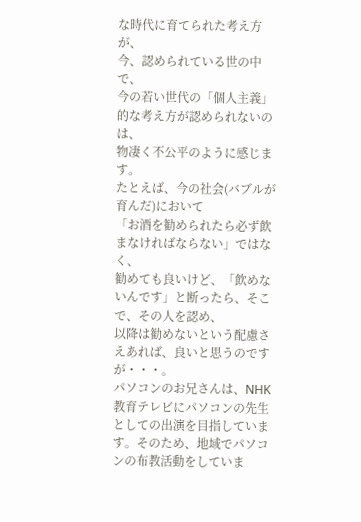な時代に育てられた考え方が、
今、認められている世の中で、
今の若い世代の「個人主義」的な考え方が認められないのは、
物凄く不公平のように感じます。
たとえば、今の社会(バブルが育んだ)において
「お酒を勧められたら必ず飲まなければならない」ではなく、
勧めても良いけど、「飲めないんです」と断ったら、そこで、その人を認め、
以降は勧めないという配慮さえあれば、良いと思うのですが・・・。
パソコンのお兄さんは、NHK教育テレビにパソコンの先生としての出演を目指しています。そのため、地域でパソコンの布教活動をしていま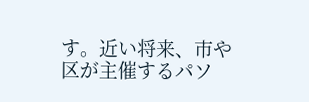す。近い将来、市や区が主催するパソ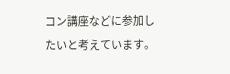コン講座などに参加したいと考えています。